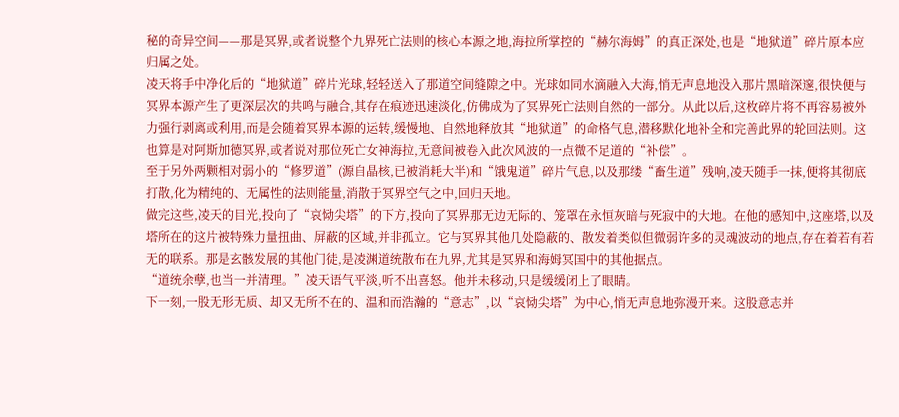秘的奇异空间——那是冥界,或者说整个九界死亡法则的核心本源之地,海拉所掌控的“赫尔海姆”的真正深处,也是“地狱道”碎片原本应归属之处。
凌天将手中净化后的“地狱道”碎片光球,轻轻送入了那道空间缝隙之中。光球如同水滴融入大海,悄无声息地没入那片黑暗深邃,很快便与冥界本源产生了更深层次的共鸣与融合,其存在痕迹迅速淡化,仿佛成为了冥界死亡法则自然的一部分。从此以后,这枚碎片将不再容易被外力强行剥离或利用,而是会随着冥界本源的运转,缓慢地、自然地释放其“地狱道”的命格气息,潜移默化地补全和完善此界的轮回法则。这也算是对阿斯加德冥界,或者说对那位死亡女神海拉,无意间被卷入此次风波的一点微不足道的“补偿”。
至于另外两颗相对弱小的“修罗道”(源自晶核,已被消耗大半)和“饿鬼道”碎片气息,以及那缕“畜生道”残响,凌天随手一抹,便将其彻底打散,化为精纯的、无属性的法则能量,消散于冥界空气之中,回归天地。
做完这些,凌天的目光,投向了“哀恸尖塔”的下方,投向了冥界那无边无际的、笼罩在永恒灰暗与死寂中的大地。在他的感知中,这座塔,以及塔所在的这片被特殊力量扭曲、屏蔽的区域,并非孤立。它与冥界其他几处隐蔽的、散发着类似但微弱许多的灵魂波动的地点,存在着若有若无的联系。那是玄骸发展的其他门徒,是凌渊道统散布在九界,尤其是冥界和海姆冥国中的其他据点。
“道统余孽,也当一并清理。”凌天语气平淡,听不出喜怒。他并未移动,只是缓缓闭上了眼睛。
下一刻,一股无形无质、却又无所不在的、温和而浩瀚的“意志”,以“哀恸尖塔”为中心,悄无声息地弥漫开来。这股意志并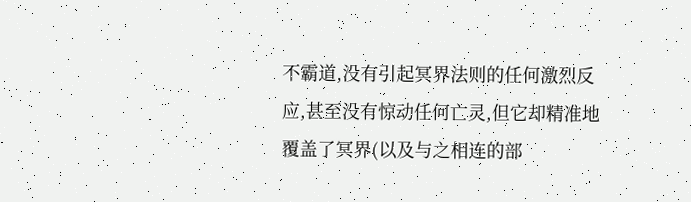不霸道,没有引起冥界法则的任何激烈反应,甚至没有惊动任何亡灵,但它却精准地覆盖了冥界(以及与之相连的部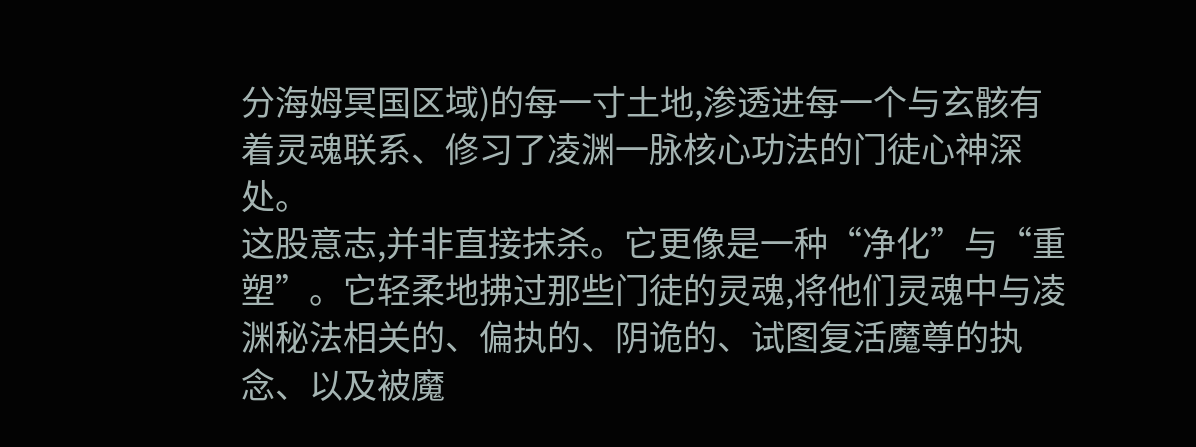分海姆冥国区域)的每一寸土地,渗透进每一个与玄骸有着灵魂联系、修习了凌渊一脉核心功法的门徒心神深处。
这股意志,并非直接抹杀。它更像是一种“净化”与“重塑”。它轻柔地拂过那些门徒的灵魂,将他们灵魂中与凌渊秘法相关的、偏执的、阴诡的、试图复活魔尊的执念、以及被魔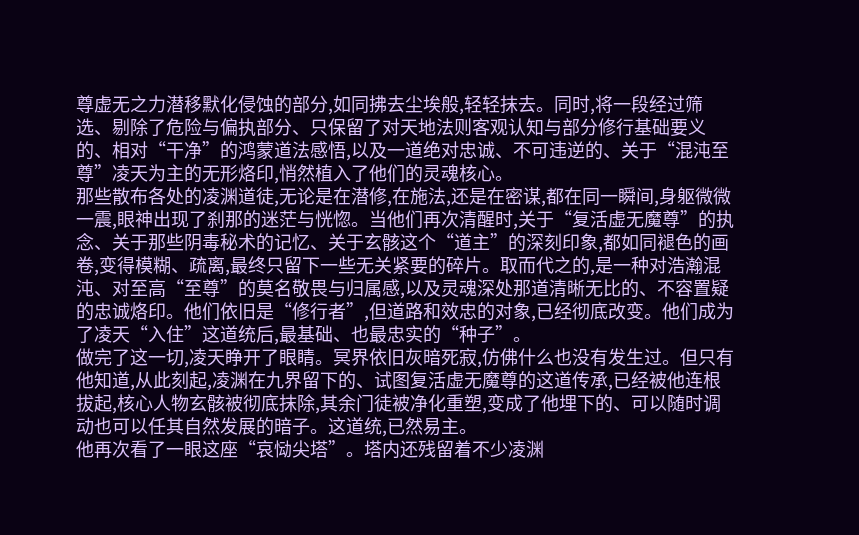尊虚无之力潜移默化侵蚀的部分,如同拂去尘埃般,轻轻抹去。同时,将一段经过筛选、剔除了危险与偏执部分、只保留了对天地法则客观认知与部分修行基础要义的、相对“干净”的鸿蒙道法感悟,以及一道绝对忠诚、不可违逆的、关于“混沌至尊”凌天为主的无形烙印,悄然植入了他们的灵魂核心。
那些散布各处的凌渊道徒,无论是在潜修,在施法,还是在密谋,都在同一瞬间,身躯微微一震,眼神出现了刹那的迷茫与恍惚。当他们再次清醒时,关于“复活虚无魔尊”的执念、关于那些阴毒秘术的记忆、关于玄骸这个“道主”的深刻印象,都如同褪色的画卷,变得模糊、疏离,最终只留下一些无关紧要的碎片。取而代之的,是一种对浩瀚混沌、对至高“至尊”的莫名敬畏与归属感,以及灵魂深处那道清晰无比的、不容置疑的忠诚烙印。他们依旧是“修行者”,但道路和效忠的对象,已经彻底改变。他们成为了凌天“入住”这道统后,最基础、也最忠实的“种子”。
做完了这一切,凌天睁开了眼睛。冥界依旧灰暗死寂,仿佛什么也没有发生过。但只有他知道,从此刻起,凌渊在九界留下的、试图复活虚无魔尊的这道传承,已经被他连根拔起,核心人物玄骸被彻底抹除,其余门徒被净化重塑,变成了他埋下的、可以随时调动也可以任其自然发展的暗子。这道统,已然易主。
他再次看了一眼这座“哀恸尖塔”。塔内还残留着不少凌渊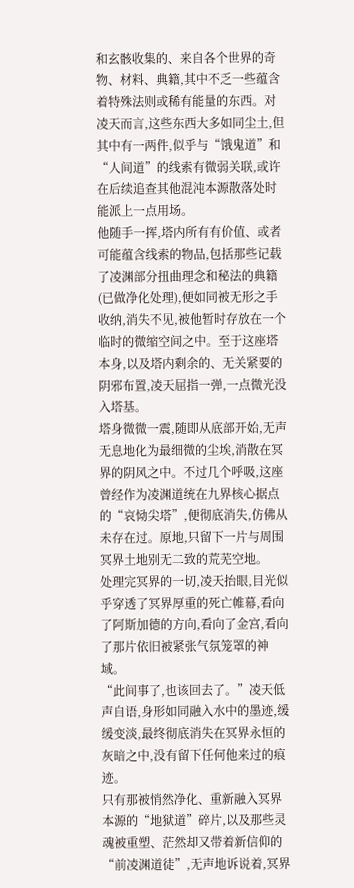和玄骸收集的、来自各个世界的奇物、材料、典籍,其中不乏一些蕴含着特殊法则或稀有能量的东西。对凌天而言,这些东西大多如同尘土,但其中有一两件,似乎与“饿鬼道”和“人间道”的线索有微弱关联,或许在后续追查其他混沌本源散落处时能派上一点用场。
他随手一挥,塔内所有有价值、或者可能蕴含线索的物品,包括那些记载了凌渊部分扭曲理念和秘法的典籍(已做净化处理),便如同被无形之手收纳,消失不见,被他暂时存放在一个临时的微缩空间之中。至于这座塔本身,以及塔内剩余的、无关紧要的阴邪布置,凌天屈指一弹,一点微光没入塔基。
塔身微微一震,随即从底部开始,无声无息地化为最细微的尘埃,消散在冥界的阴风之中。不过几个呼吸,这座曾经作为凌渊道统在九界核心据点的“哀恸尖塔”,便彻底消失,仿佛从未存在过。原地,只留下一片与周围冥界土地别无二致的荒芜空地。
处理完冥界的一切,凌天抬眼,目光似乎穿透了冥界厚重的死亡帷幕,看向了阿斯加德的方向,看向了金宫,看向了那片依旧被紧张气氛笼罩的神域。
“此间事了,也该回去了。”凌天低声自语,身形如同融入水中的墨迹,缓缓变淡,最终彻底消失在冥界永恒的灰暗之中,没有留下任何他来过的痕迹。
只有那被悄然净化、重新融入冥界本源的“地狱道”碎片,以及那些灵魂被重塑、茫然却又带着新信仰的“前凌渊道徒”,无声地诉说着,冥界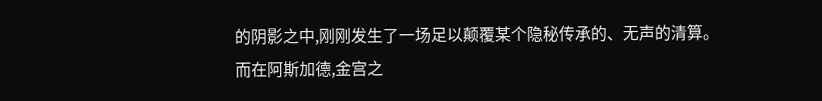的阴影之中,刚刚发生了一场足以颠覆某个隐秘传承的、无声的清算。
而在阿斯加德,金宫之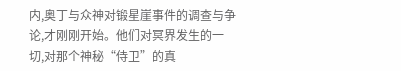内,奥丁与众神对锻星崖事件的调查与争论,才刚刚开始。他们对冥界发生的一切,对那个神秘“侍卫”的真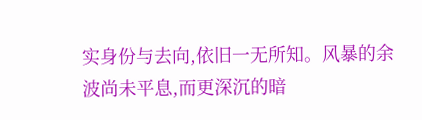实身份与去向,依旧一无所知。风暴的余波尚未平息,而更深沉的暗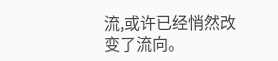流,或许已经悄然改变了流向。